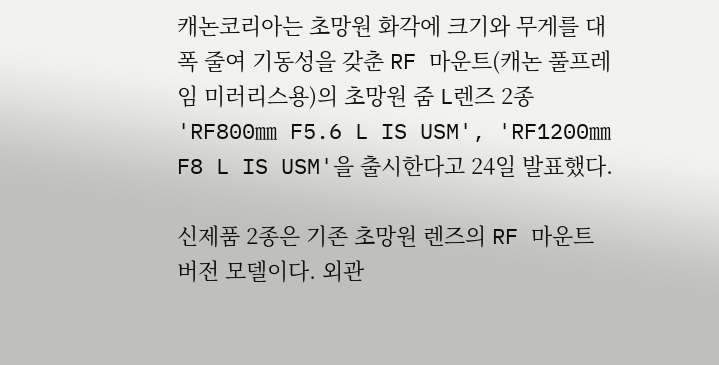캐논코리아는 초망원 화각에 크기와 무게를 대폭 줄여 기동성을 갖춘 RF 마운트(캐논 풀프레임 미러리스용)의 초망원 줌 L렌즈 2종 'RF800㎜ F5.6 L IS USM', 'RF1200㎜ F8 L IS USM'을 출시한다고 24일 발표했다.

신제품 2종은 기존 초망원 렌즈의 RF 마운트 버전 모델이다. 외관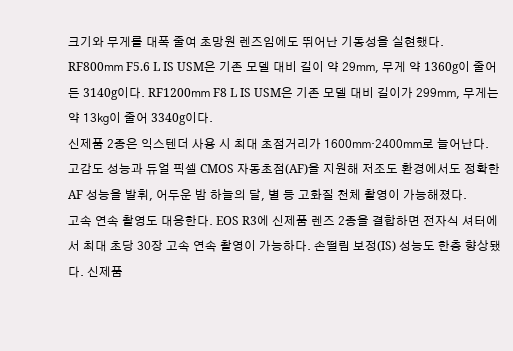크기와 무게를 대폭 줄여 초망원 렌즈임에도 뛰어난 기동성을 실현했다. RF800㎜ F5.6 L IS USM은 기존 모델 대비 길이 약 29㎜, 무게 약 1360g이 줄어든 3140g이다. RF1200㎜ F8 L IS USM은 기존 모델 대비 길이가 299㎜, 무게는 약 13㎏이 줄어 3340g이다.
신제품 2종은 익스텐더 사용 시 최대 초점거리가 1600㎜·2400㎜로 늘어난다. 고감도 성능과 듀얼 픽셀 CMOS 자동초점(AF)을 지원해 저조도 환경에서도 정확한 AF 성능을 발휘, 어두운 밤 하늘의 달, 별 등 고화질 천체 촬영이 가능해졌다.
고속 연속 촬영도 대응한다. EOS R3에 신제품 렌즈 2종을 결합하면 전자식 셔터에서 최대 초당 30장 고속 연속 촬영이 가능하다. 손떨림 보정(IS) 성능도 한층 향상됐다. 신제품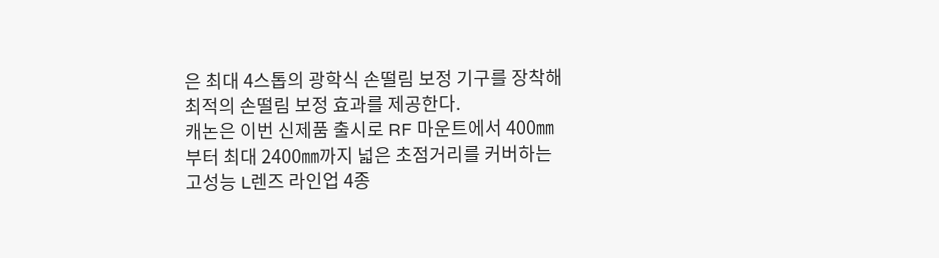은 최대 4스톱의 광학식 손떨림 보정 기구를 장착해 최적의 손떨림 보정 효과를 제공한다.
캐논은 이번 신제품 출시로 RF 마운트에서 400㎜부터 최대 2400㎜까지 넓은 초점거리를 커버하는 고성능 L렌즈 라인업 4종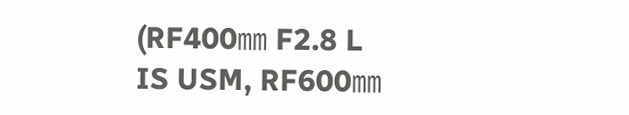(RF400㎜ F2.8 L IS USM, RF600㎜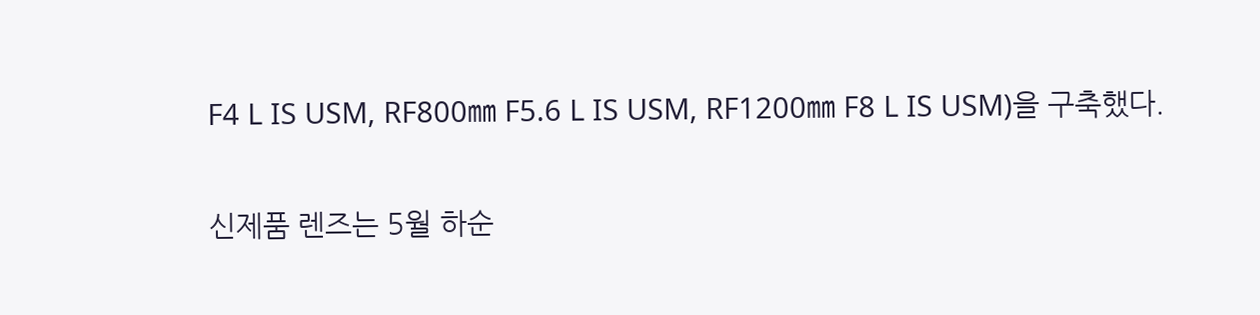F4 L IS USM, RF800㎜ F5.6 L IS USM, RF1200㎜ F8 L IS USM)을 구축했다.

신제품 렌즈는 5월 하순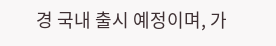경 국내 출시 예정이며, 가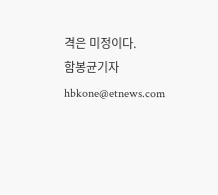격은 미정이다.
함봉균기자 hbkone@etnews.com